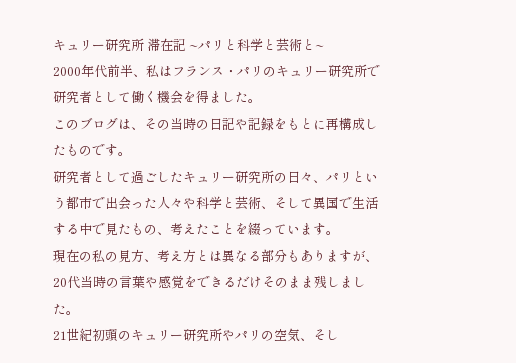キュリー研究所 滞在記 ~パリと科学と芸術と~
2000年代前半、私はフランス・パリのキュリー研究所で研究者として働く機会を得ました。
このブログは、その当時の日記や記録をもとに再構成したものです。
研究者として過ごしたキュリー研究所の日々、パリという都市で出会った人々や科学と芸術、そして異国で生活する中で見たもの、考えたことを綴っています。
現在の私の見方、考え方とは異なる部分もありますが、20代当時の言葉や感覚をできるだけそのまま残しました。
21世紀初頭のキュリー研究所やパリの空気、そし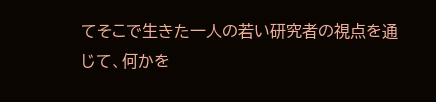てそこで生きた一人の若い研究者の視点を通じて、何かを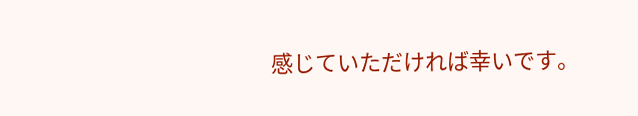感じていただければ幸いです。